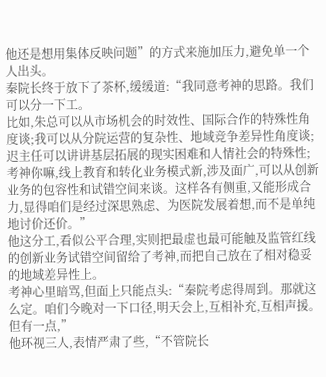他还是想用集体反映问题”的方式来施加压力,避免单一个人出头。
秦院长终于放下了茶杯,缓缓道:“我同意考神的思路。我们可以分一下工。
比如,朱总可以从市场机会的时效性、国际合作的特殊性角度谈;我可以从分院运营的复杂性、地域竞争差异性角度谈;迟主任可以讲讲基层拓展的现实困难和人情社会的特殊性;考神你嘛,线上教育和转化业务模式新,涉及面广,可以从创新业务的包容性和试错空间来谈。这样各有侧重,又能形成合力,显得咱们是经过深思熟虑、为医院发展着想,而不是单纯地讨价还价。”
他这分工,看似公平合理,实则把最虚也最可能触及监管红线的创新业务试错空间留给了考神,而把自己放在了相对稳妥的地域差异性上。
考神心里暗骂,但面上只能点头:“秦院考虑得周到。那就这么定。咱们今晚对一下口径,明天会上,互相补充,互相声援。但有一点,”
他环视三人,表情严肃了些,“不管院长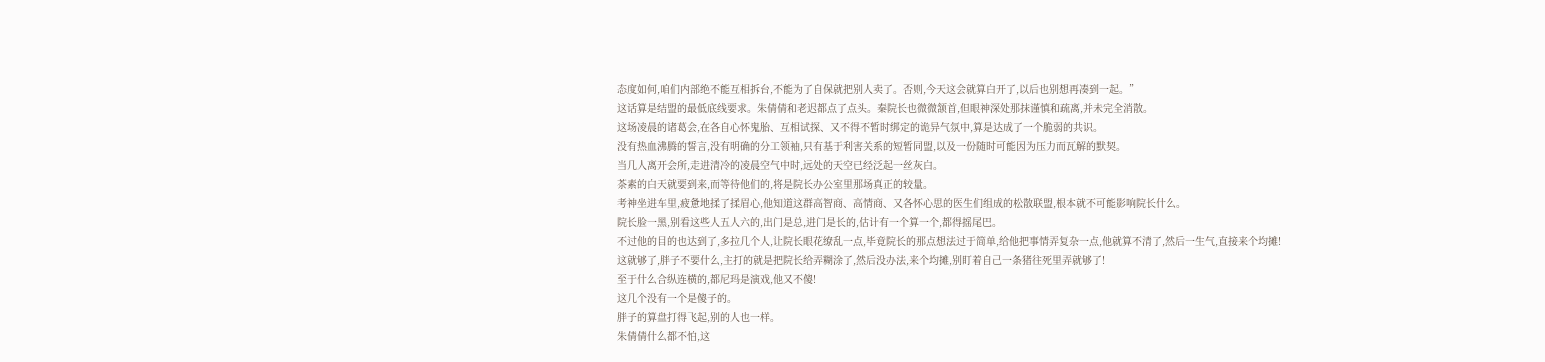态度如何,咱们内部绝不能互相拆台,不能为了自保就把别人卖了。否则,今天这会就算白开了,以后也别想再凑到一起。”
这话算是结盟的最低底线要求。朱倩倩和老迟都点了点头。秦院长也微微颔首,但眼神深处那抹谨慎和疏离,并未完全消散。
这场凌晨的诸葛会,在各自心怀鬼胎、互相试探、又不得不暂时绑定的诡异气氛中,算是达成了一个脆弱的共识。
没有热血沸腾的誓言,没有明确的分工领袖,只有基于利害关系的短暂同盟,以及一份随时可能因为压力而瓦解的默契。
当几人离开会所,走进清冷的凌晨空气中时,远处的天空已经泛起一丝灰白。
茶素的白天就要到来,而等待他们的,将是院长办公室里那场真正的较量。
考神坐进车里,疲惫地揉了揉眉心,他知道这群高智商、高情商、又各怀心思的医生们组成的松散联盟,根本就不可能影响院长什么。
院长脸一黑,别看这些人五人六的,出门是总,进门是长的,估计有一个算一个,都得摇尾巴。
不过他的目的也达到了,多拉几个人,让院长眼花缭乱一点,毕竟院长的那点想法过于简单,给他把事情弄复杂一点,他就算不清了,然后一生气,直接来个均摊!
这就够了,胖子不要什么,主打的就是把院长给弄糊涂了,然后没办法,来个均摊,别盯着自己一条猪往死里弄就够了!
至于什么合纵连横的,都尼玛是演戏,他又不傻!
这几个没有一个是傻子的。
胖子的算盘打得飞起,别的人也一样。
朱倩倩什么都不怕,这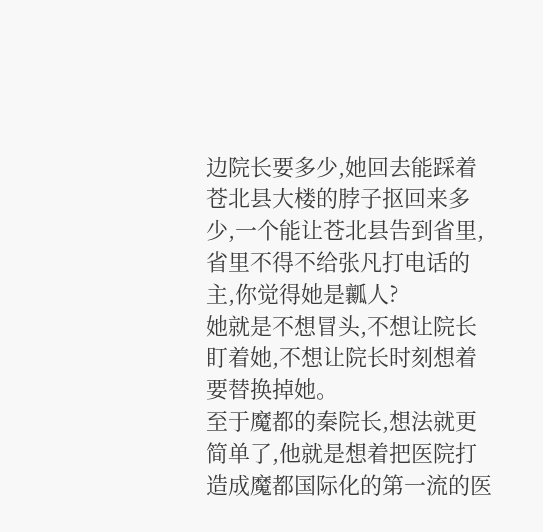边院长要多少,她回去能踩着苍北县大楼的脖子抠回来多少,一个能让苍北县告到省里,省里不得不给张凡打电话的主,你觉得她是瓤人?
她就是不想冒头,不想让院长盯着她,不想让院长时刻想着要替换掉她。
至于魔都的秦院长,想法就更简单了,他就是想着把医院打造成魔都国际化的第一流的医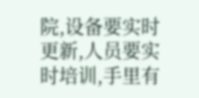院,设备要实时更新,人员要实时培训,手里有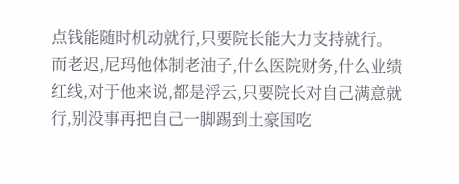点钱能随时机动就行,只要院长能大力支持就行。
而老迟,尼玛他体制老油子,什么医院财务,什么业绩红线,对于他来说,都是浮云,只要院长对自己满意就行,别没事再把自己一脚踢到土豪国吃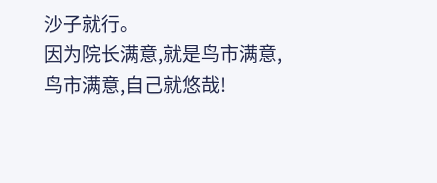沙子就行。
因为院长满意,就是鸟市满意,鸟市满意,自己就悠哉!